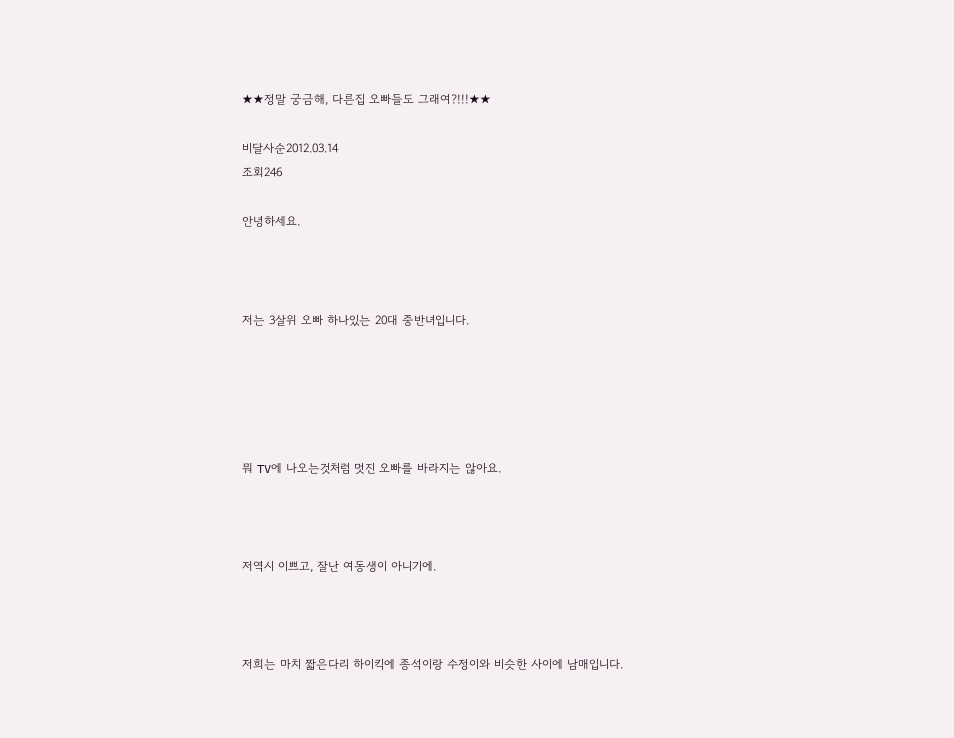★★정말 궁금해, 다른집 오빠들도 그래여?!!!★★

비달사순2012.03.14
조회246

안녕하세요.



저는 3살위 오빠 하나있는 20대 중반녀입니다.





뭐 TV에 나오는것처럼 멋진 오빠를 바라지는 않아요.



저역시 이쁘고, 잘난 여동생이 아니기에.



저희는 마치 짧은다리 하이킥에 종석이랑 수정이와 비슷한 사이에 남매입니다.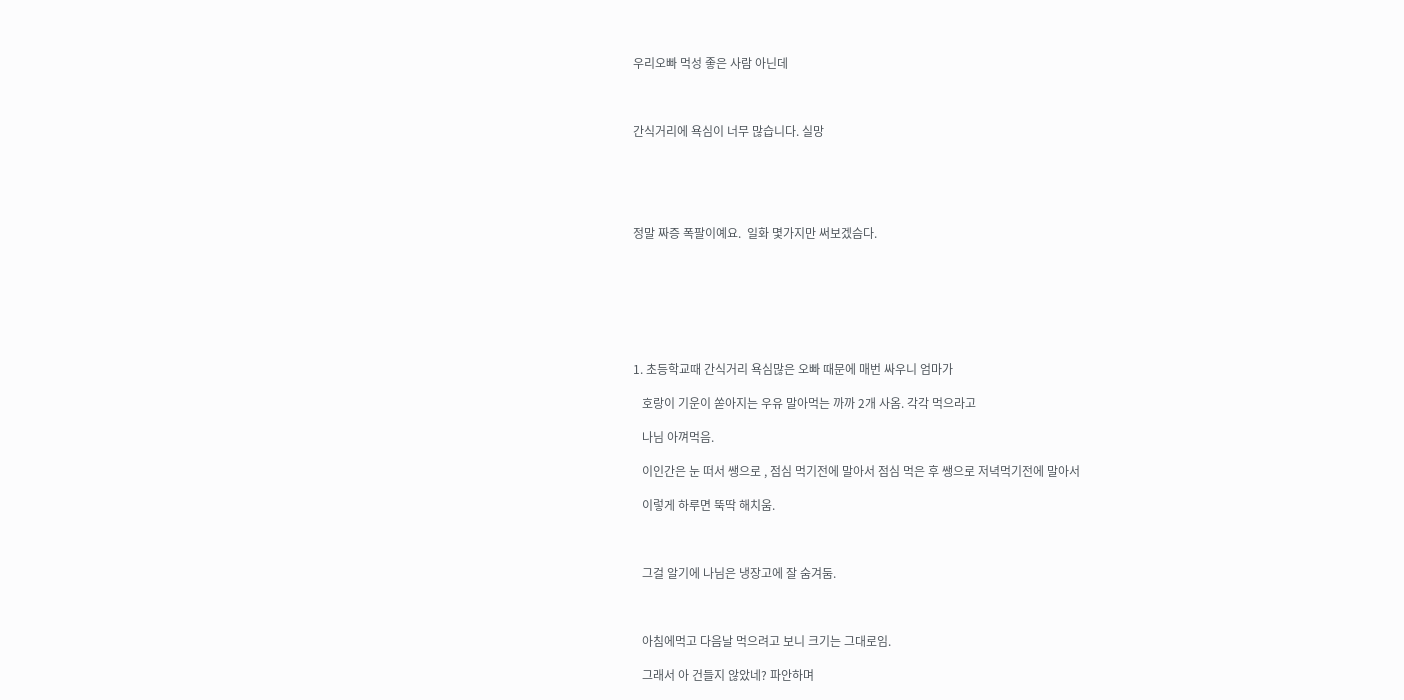우리오빠 먹성 좋은 사람 아닌데



간식거리에 욕심이 너무 많습니다. 실망





정말 짜증 폭팔이예요.  일화 몇가지만 써보겠슴다.







1. 초등학교때 간식거리 욕심많은 오빠 때문에 매번 싸우니 엄마가

   호랑이 기운이 쏟아지는 우유 말아먹는 까까 2개 사옴. 각각 먹으라고

   나님 아껴먹음.

   이인간은 눈 떠서 쌩으로 , 점심 먹기전에 말아서 점심 먹은 후 쌩으로 저녁먹기전에 말아서

   이렇게 하루면 뚝딱 해치움.



   그걸 알기에 나님은 냉장고에 잘 숨겨둠.



   아침에먹고 다음날 먹으려고 보니 크기는 그대로임.

   그래서 아 건들지 않았네? 파안하며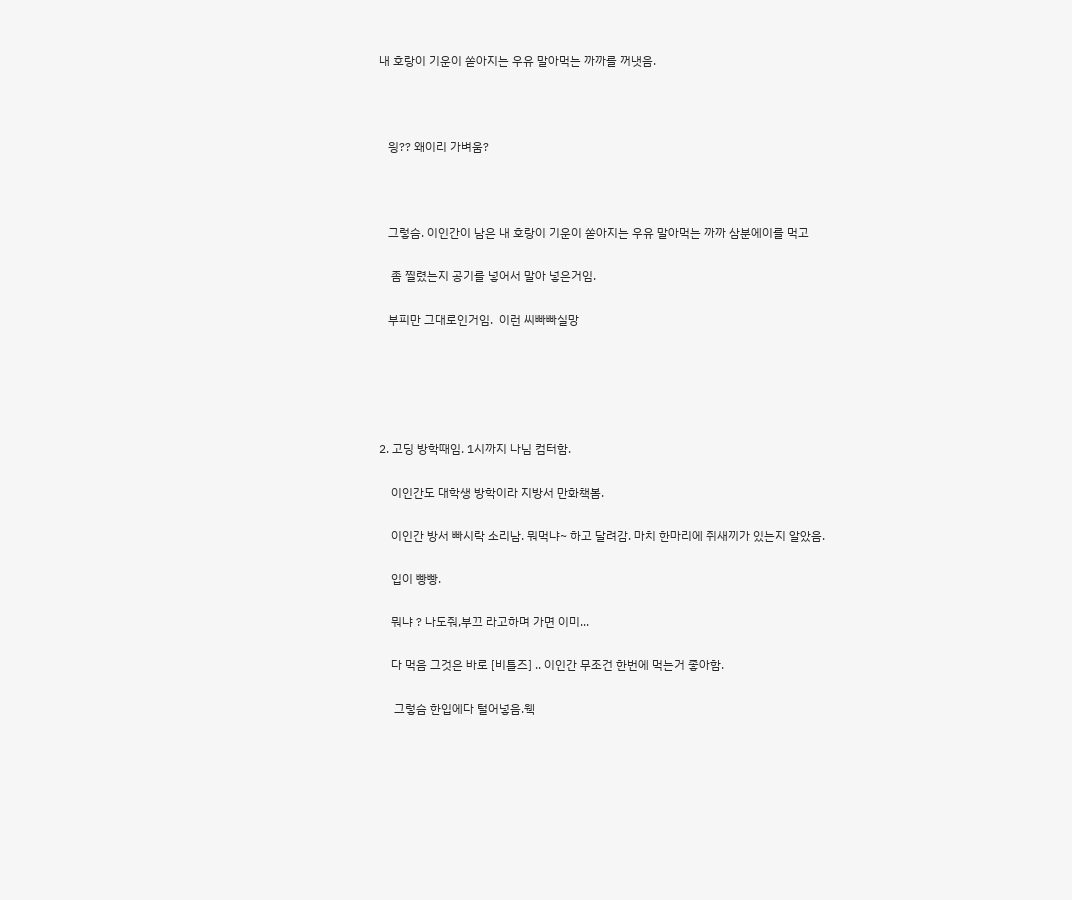내 호랑이 기운이 쏟아지는 우유 말아먹는 까까를 꺼냇음.



   읭?? 왜이리 가벼움?



   그렇슴. 이인간이 남은 내 호랑이 기운이 쏟아지는 우유 말아먹는 까까 삼분에이를 먹고

    좀 찔렸는지 공기를 넣어서 말아 넣은거임.

   부피만 그대로인거임.  이런 씨빠빠실망





2. 고딩 방학때임. 1시까지 나님 컴터함.

    이인간도 대학생 방학이라 지방서 만화책봄.

    이인간 방서 빠시락 소리남. 뭐먹냐~ 하고 달려감. 마치 한마리에 쥐새끼가 있는지 알았음.

    입이 빵빵.

    뭐냐 ? 나도줘,부끄 라고하며 가면 이미...

    다 먹음 그것은 바로 [비틀즈] .. 이인간 무조건 한번에 먹는거 좋아함.

     그렇슴 한입에다 털어넣음.웩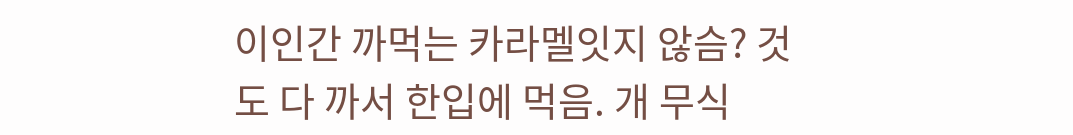이인간 까먹는 카라멜잇지 않슴? 것도 다 까서 한입에 먹음. 개 무식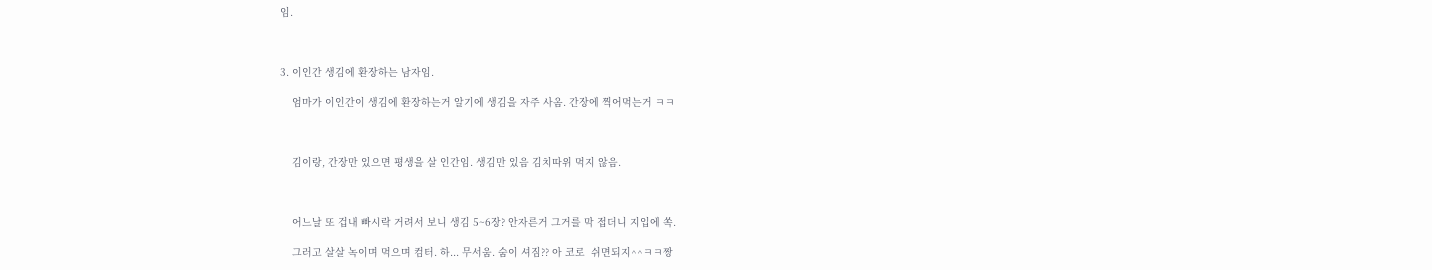임.



3. 이인간 생김에 환장하는 남자임.

    엄마가 이인간이 생김에 환장하는거 알기에 생김을 자주 사옴. 간장에 찍어먹는거 ㅋㅋ



    김이랑, 간장만 있으면 평생을 살 인간임. 생김만 있음 김치따위 먹지 않음.



    어느날 또 겁내 빠시락 거려서 보니 생김 5~6장? 안자른거 그거를 막 접더니 지입에 쏙.

    그러고 살살 녹이며 먹으며 컴터. 하... 무서움. 숨이 셔짐?? 아 코로  쉬면되지^^ㅋㅋ짱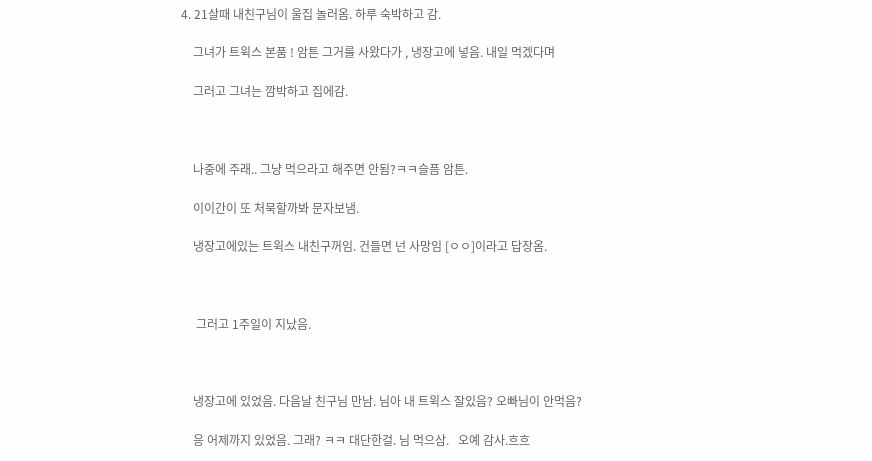4. 21살때 내친구님이 울집 놀러옴. 하루 숙박하고 감.

    그녀가 트윅스 본품 ! 암튼 그거를 사왔다가 , 냉장고에 넣음. 내일 먹겠다며

    그러고 그녀는 깜박하고 집에감.



    나중에 주래.. 그냥 먹으라고 해주면 안됨?ㅋㅋ슬픔 암튼.

    이이간이 또 처묵할까봐 문자보냄.

    냉장고에있는 트윅스 내친구꺼임. 건들면 넌 사망임 [ㅇㅇ]이라고 답장옴.



     그러고 1주일이 지났음.



    냉장고에 있었음. 다음날 친구님 만남. 님아 내 트윅스 잘있음? 오빠님이 안먹음?

    응 어제까지 있었음. 그래? ㅋㅋ 대단한걸. 님 먹으삼.   오예 감사.흐흐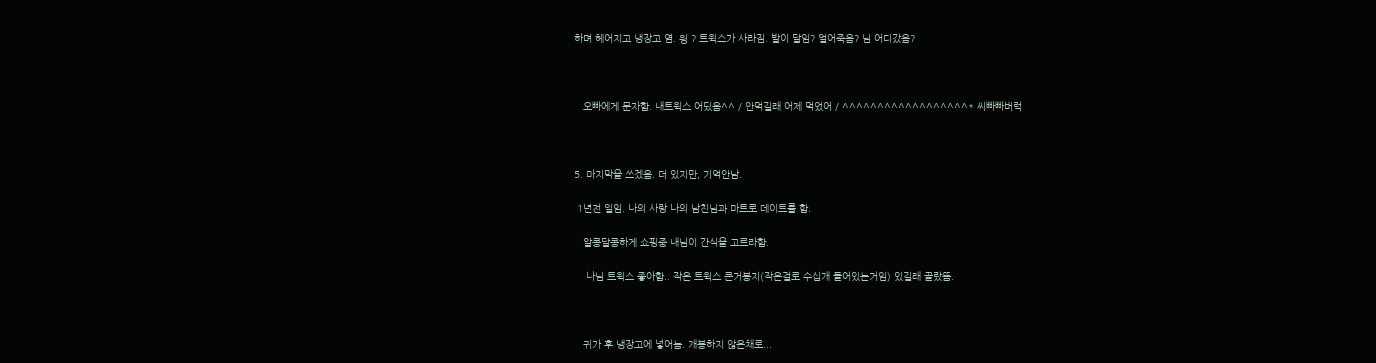하며 헤어지고 냉장고 염. 읭 ? 트윅스가 사라짐. 발이 달임? 얼어죽음? 님 어디갔음?



   오빠에게 문자함. 내트윅스 어딨음^^ / 안먹길래 어제 먹었어 / ^^^^^^^^^^^^^^^^^^* 씨빠빠버럭



5. 마지막을 쓰겠음. 더 있지만, 기억안남.

 1년전 일임. 나의 사랑 나의 남친님과 마트로 데이트를 함.

   알콩달콩하게 쇼핑중 내님이 간식을 고르라함.

    나님 트윅스 좋아함.. 작은 트윅스 큰거봉지(작은걸로 수십개 들어있는거임) 있길래 골랐뜸.



   귀가 후 냉장고에 넣어놈. 개봉하지 않은채로...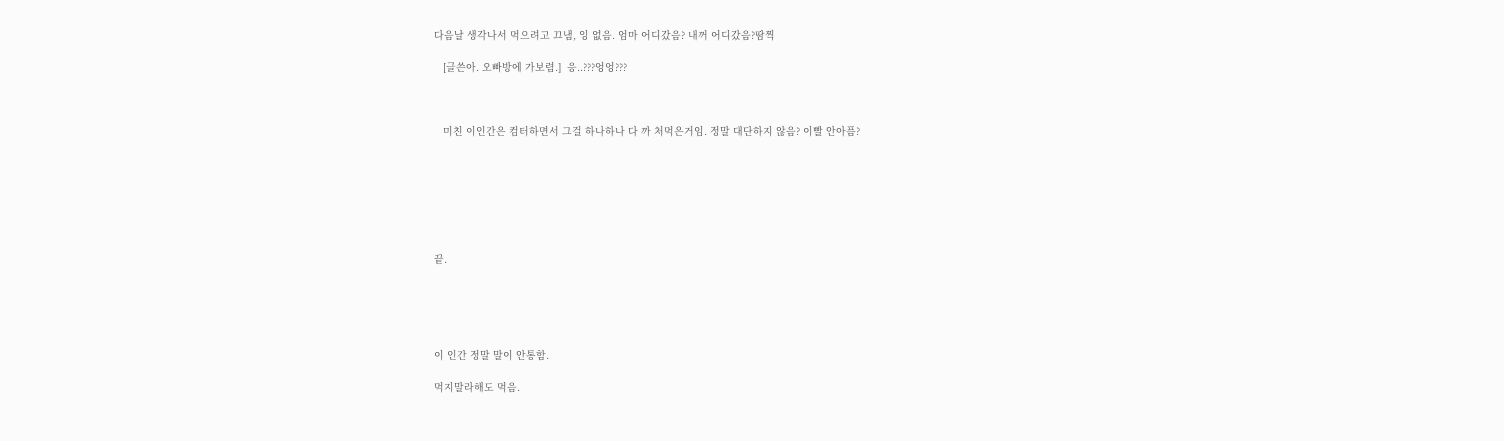다음날 생각나서 먹으려고 끄냄, 잉 없음. 엄마 어디갔음? 내꺼 어디갔음?땀찍

   [글쓴아. 오빠방에 가보렴.]  응..???엉엉???



   미친 이인간은 컴터하면서 그걸 하나하나 다 까 처먹은거임. 정말 대단하지 않음? 이빨 안아픔?







끝.





이 인간 정말 말이 안통함.

먹지말라해도 먹음.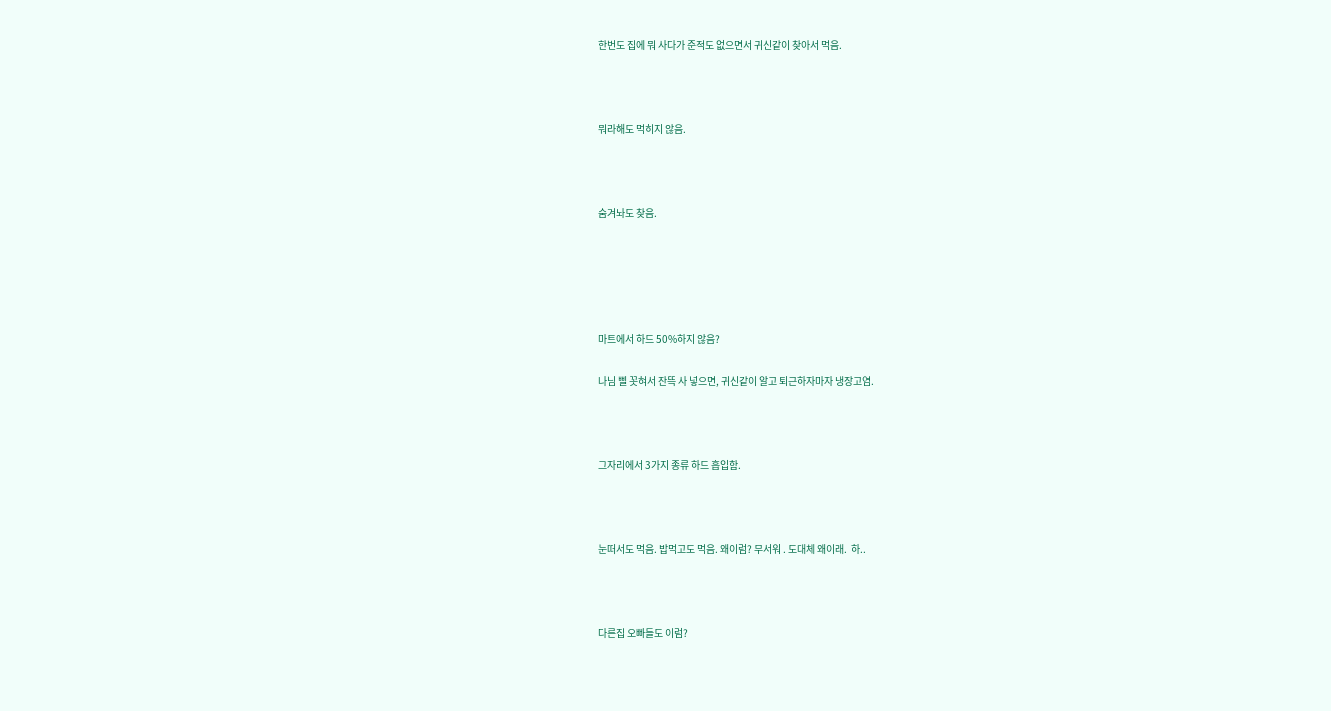한번도 집에 뭐 사다가 준적도 없으면서 귀신같이 찾아서 먹음.



뭐라해도 먹히지 않음.



숨겨놔도 찾음.





마트에서 하드 50%하지 않음?

나님 삘 꼿혀서 잔뜩 사 넣으면, 귀신같이 알고 퇴근하자마자 냉장고염.



그자리에서 3가지 종류 하드 흡입함.



눈떠서도 먹음. 밥먹고도 먹음. 왜이럼? 무서워 . 도대체 왜이래.  하..



다른집 오빠들도 이럼?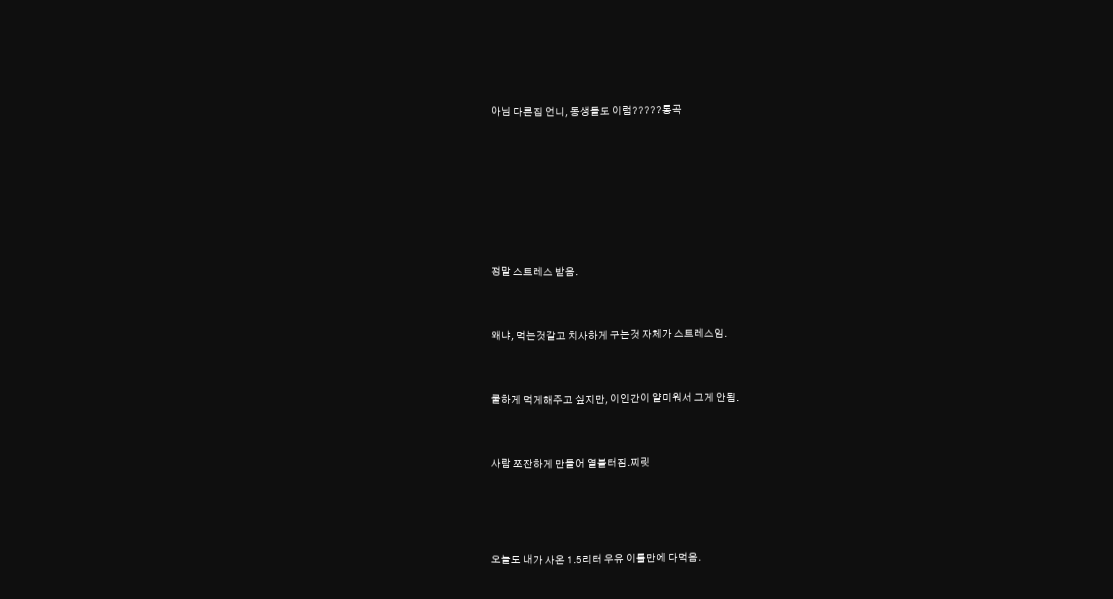아님 다른집 언니, 동생들도 이럼?????통곡









정말 스트레스 받음.



왜냐, 먹는것같고 치사하게 구는것 자체가 스트레스임.



쿨하게 먹게해주고 싶지만, 이인간이 얄미워서 그게 안됨.



사람 쪼잔하게 만들어 열불터짐.찌릿





오늘도 내가 사온 1.5리터 우유 이틀만에 다먹음.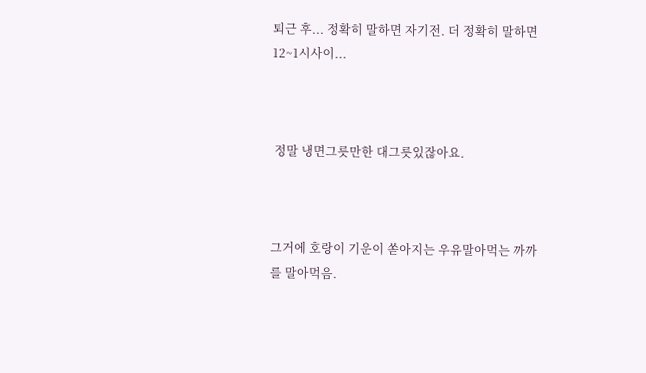퇴근 후... 정확히 말하면 자기전. 더 정확히 말하면 12~1시사이...



 정말 냉면그릇만한 대그릇있잖아요.



그거에 호랑이 기운이 쏟아지는 우유말아먹는 까까를 말아먹음.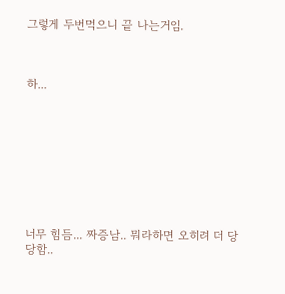그렇게 두번먹으니 끝 나는거임.



하...









너무 힘듬... 짜증남.. 뭐라하면 오히려 더 당당함..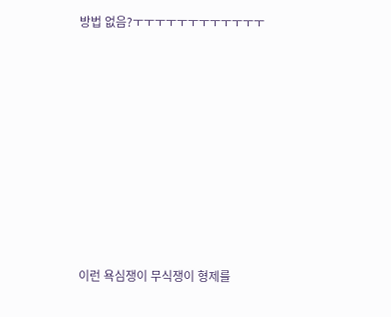방법 없음?ㅜㅜㅜㅜㅜㅜㅜㅜㅜㅜㅜㅜ











이런 욕심쟁이 무식쟁이 형제를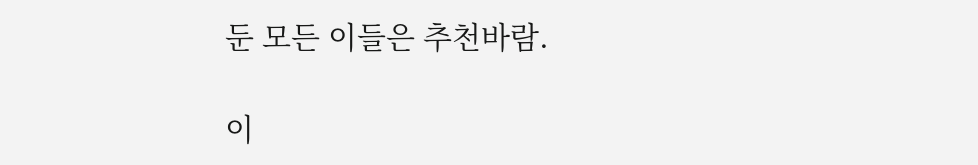둔 모든 이들은 추천바람.

이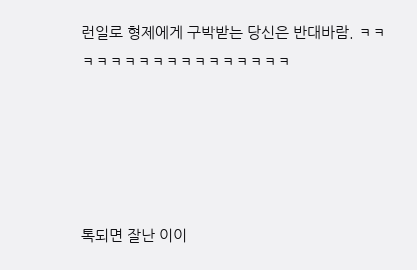런일로 형제에게 구박받는 당신은 반대바람. ㅋㅋㅋㅋㅋㅋㅋㅋㅋㅋㅋㅋㅋㅋㅋㅋㅋ





톡되면 잘난 이이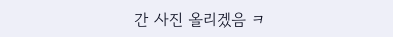간 사진 올리겠음 ㅋ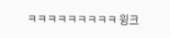ㅋㅋㅋㅋㅋㅋㅋㅋㅋ 윙크